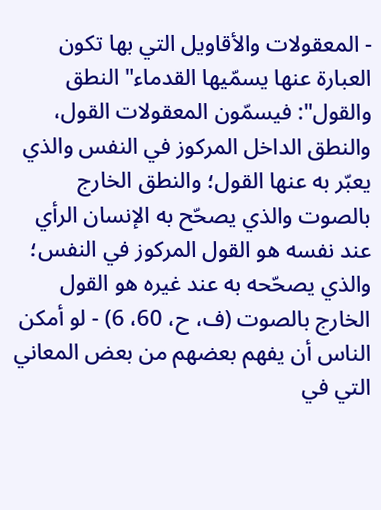- المعقولات والأقاويل التي بها تكون العبارة عنها يسمّيها القدماء" النطق والقول": فيسمّون المعقولات القول، والنطق الداخل المركوز في النفس والذي يعبّر به عنها القول؛ والنطق الخارج بالصوت والذي يصحّح به الإنسان الرأي عند نفسه هو القول المركوز في النفس؛ والذي يصحّحه به عند غيره هو القول الخارج بالصوت (ف، ح، 60، 6) - لو أمكن الناس أن يفهم بعضهم من بعض المعاني التي في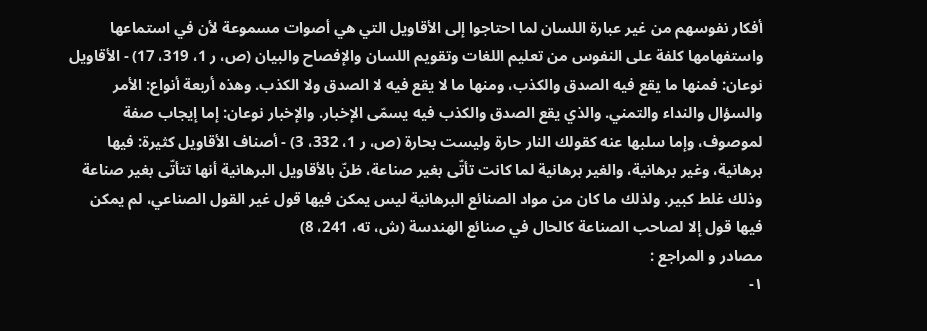أفكار نفوسهم من غير عبارة اللسان لما احتاجوا إلى الأقاويل التي هي أصوات مسموعة لأن في استماعها واستفهامها كلفة على النفوس من تعليم اللغات وتقويم اللسان والإفصاح والبيان (ص، ر 1، 319، 17) - الأقاويل نوعان: فمنها ما يقع فيه الصدق والكذب، ومنها ما لا يقع فيه لا الصدق ولا الكذب. وهذه أربعة أنواع: الأمر والسؤال والنداء والتمني. والذي يقع الصدق والكذب فيه يسمّى الإخبار. والإخبار نوعان: إما إيجاب صفة لموصوف، وإما سلبها عنه كقولك النار حارة وليست بحارة (ص، ر 1، 332، 3) - أصناف الأقاويل كثيرة: فيها برهانية، وغير برهانية، والغير برهانية لما كانت تأتّى بغير صناعة، ظنّ بالأقاويل البرهانية أنها تتأتّى بغير صناعة وذلك غلط كبير. ولذلك ما كان من مواد الصنائع البرهانية ليس يمكن فيها قول غير القول الصناعي، لم يمكن فيها قول إلا لصاحب الصناعة كالحال في صنائع الهندسة (ش، ته، 241، 8)
مصادر و المراجع :
١-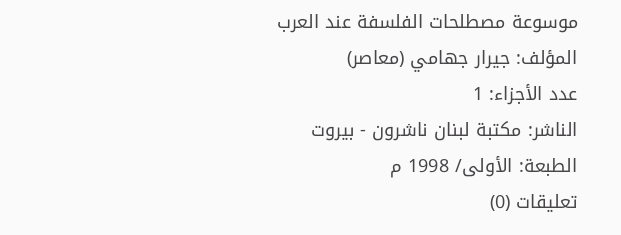موسوعة مصطلحات الفلسفة عند العرب
المؤلف: جيرار جهامي (معاصر)
عدد الأجزاء: 1
الناشر: مكتبة لبنان ناشرون - بيروت
الطبعة: الأولى/ 1998 م
تعليقات (0)